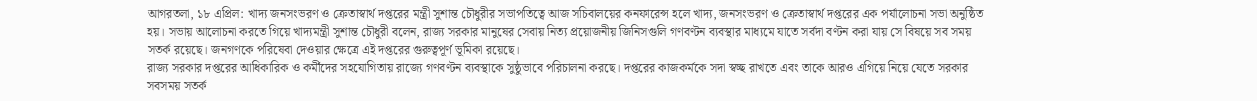আগরতলা, ১৮ এপ্রিল: খাদ্য জনসংভরণ ও ক্রেতাস্বার্থ দপ্তরের মন্ত্রী সুশান্ত চৌধুরীর সভাপতিত্বে আজ সচিবালয়ের কনফারেন্স হলে খাদ্য, জনসংভরণ ও ক্রেতাস্বার্থ দপ্তরের এক পর্যালোচনা সভা অনুষ্ঠিত হয়। সভায় আলোচনা করতে গিয়ে খাদ্যমন্ত্রী সুশান্ত চৌধুরী বলেন, রাজ্য সরকার মানুষের সেবায় নিত্য প্রয়োজনীয় জিনিসগুলি গণবণ্টন ব্যবস্থার মাধ্যমে যাতে সর্বদা বণ্টন করা যায় সে বিষয়ে সব সময় সতর্ক রয়েছে। জনগণকে পরিষেবা দেওয়ার ক্ষেত্রে এই দপ্তরের গুরুত্বপূর্ণ ভূমিকা রয়েছে।
রাজ্য সরকার দপ্তরের আধিকারিক ও কর্মীদের সহযোগিতায় রাজ্যে গণবণ্টন ব্যবস্থাকে সুষ্ঠুভাবে পরিচালনা করছে। দপ্তরের কাজকর্মকে সদা স্বচ্ছ রাখতে এবং তাকে আরও এগিয়ে নিয়ে যেতে সরকার সবসময় সতর্ক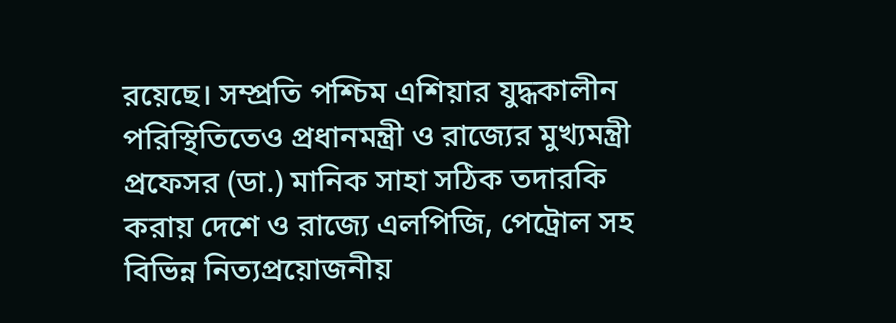রয়েছে। সম্প্রতি পশ্চিম এশিয়ার যুদ্ধকালীন পরিস্থিতিতেও প্রধানমন্ত্রী ও রাজ্যের মুখ্যমন্ত্রী প্রফেসর (ডা.) মানিক সাহা সঠিক তদারকি করায় দেশে ও রাজ্যে এলপিজি, পেট্রোল সহ বিভিন্ন নিত্যপ্রয়োজনীয়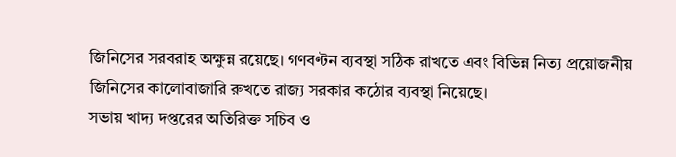জিনিসের সরবরাহ অক্ষুন্ন রয়েছে। গণবণ্টন ব্যবস্থা সঠিক রাখতে এবং বিভিন্ন নিত্য প্রয়োজনীয় জিনিসের কালোবাজারি রুখতে রাজ্য সরকার কঠোর ব্যবস্থা নিয়েছে।
সভায় খাদ্য দপ্তরের অতিরিক্ত সচিব ও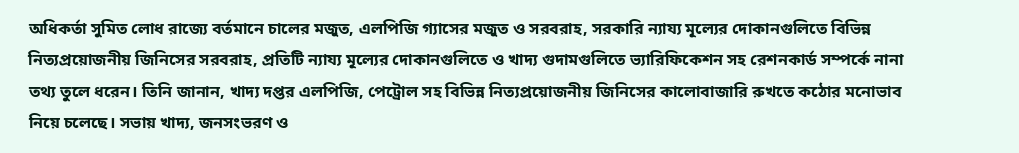অধিকর্তা সুমিত লোধ রাজ্যে বর্তমানে চালের মজুত, এলপিজি গ্যাসের মজুত ও সরবরাহ, সরকারি ন্যায্য মূল্যের দোকানগুলিতে বিভিন্ন নিত্যপ্রয়োজনীয় জিনিসের সরবরাহ, প্রতিটি ন্যায্য মূল্যের দোকানগুলিতে ও খাদ্য গুদামগুলিতে ভ্যারিফিকেশন সহ রেশনকার্ড সম্পর্কে নানা তথ্য তুলে ধরেন। তিনি জানান, খাদ্য দপ্তর এলপিজি, পেট্রোল সহ বিভিন্ন নিত্যপ্রয়োজনীয় জিনিসের কালোবাজারি রুখতে কঠোর মনোভাব নিয়ে চলেছে। সভায় খাদ্য, জনসংভরণ ও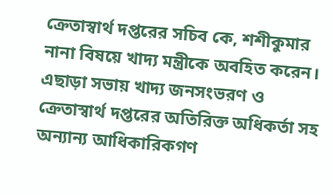ক্রেতাস্বার্থ দপ্তরের সচিব কে, শশীকুমার নানা বিষয়ে খাদ্য মন্ত্রীকে অবহিত করেন। এছাড়া সভায় খাদ্য জনসংভরণ ও ক্রেতাস্বার্থ দপ্তরের অতিরিক্ত অধিকর্তা সহ অন্যান্য আধিকারিকগণ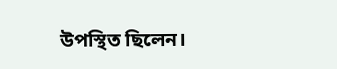উপস্থিত ছিলেন।